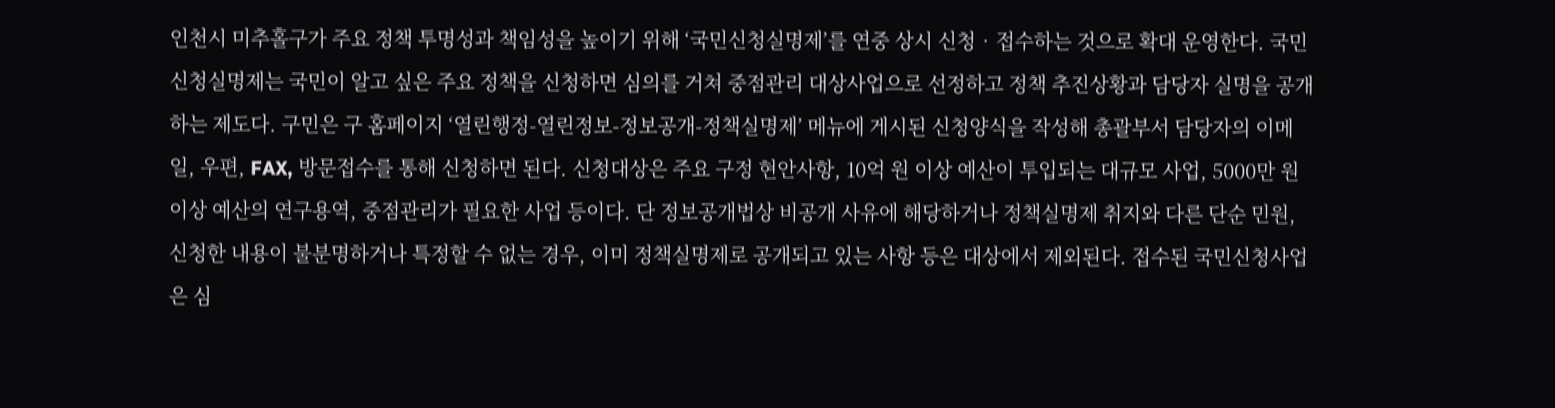인천시 미추홀구가 주요 정책 투명성과 책임성을 높이기 위해 ‘국민신청실명제’를 연중 상시 신청‧접수하는 것으로 확대 운영한다. 국민신청실명제는 국민이 알고 싶은 주요 정책을 신청하면 심의를 거쳐 중점관리 대상사업으로 선정하고 정책 추진상황과 담당자 실명을 공개하는 제도다. 구민은 구 홈페이지 ‘열린행정-열린정보-정보공개-정책실명제’ 메뉴에 게시된 신청양식을 작성해 총괄부서 담당자의 이메일, 우편, FAX, 방문접수를 통해 신청하면 된다. 신청대상은 주요 구정 현안사항, 10억 원 이상 예산이 투입되는 대규모 사업, 5000만 원 이상 예산의 연구용역, 중점관리가 필요한 사업 등이다. 단 정보공개법상 비공개 사유에 해당하거나 정책실명제 취지와 다른 단순 민원, 신청한 내용이 불분명하거나 특정할 수 없는 경우, 이미 정책실명제로 공개되고 있는 사항 등은 대상에서 제외된다. 접수된 국민신청사업은 심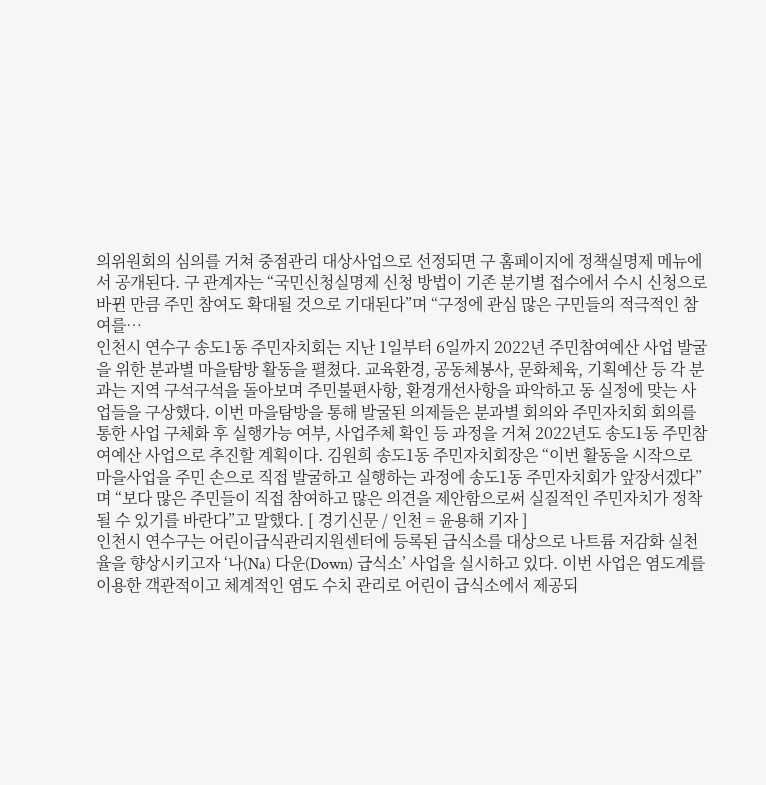의위원회의 심의를 거쳐 중점관리 대상사업으로 선정되면 구 홈페이지에 정책실명제 메뉴에서 공개된다. 구 관계자는 “국민신청실명제 신청 방법이 기존 분기별 접수에서 수시 신청으로 바뀐 만큼 주민 참여도 확대될 것으로 기대된다”며 “구정에 관심 많은 구민들의 적극적인 참여를…
인천시 연수구 송도1동 주민자치회는 지난 1일부터 6일까지 2022년 주민참여예산 사업 발굴을 위한 분과별 마을탐방 활동을 펼쳤다. 교육환경, 공동체봉사, 문화체육, 기획예산 등 각 분과는 지역 구석구석을 돌아보며 주민불편사항, 환경개선사항을 파악하고 동 실정에 맞는 사업들을 구상했다. 이번 마을탐방을 통해 발굴된 의제들은 분과별 회의와 주민자치회 회의를 통한 사업 구체화 후 실행가능 여부, 사업주체 확인 등 과정을 거쳐 2022년도 송도1동 주민참여예산 사업으로 추진할 계획이다. 김원희 송도1동 주민자치회장은 “이번 활동을 시작으로 마을사업을 주민 손으로 직접 발굴하고 실행하는 과정에 송도1동 주민자치회가 앞장서겠다”며 “보다 많은 주민들이 직접 참여하고 많은 의견을 제안함으로써 실질적인 주민자치가 정착될 수 있기를 바란다”고 말했다. [ 경기신문 / 인천 = 윤용해 기자 ]
인천시 연수구는 어린이급식관리지원센터에 등록된 급식소를 대상으로 나트륨 저감화 실천율을 향상시키고자 ‘나(Na) 다운(Down) 급식소’ 사업을 실시하고 있다. 이번 사업은 염도계를 이용한 객관적이고 체계적인 염도 수치 관리로 어린이 급식소에서 제공되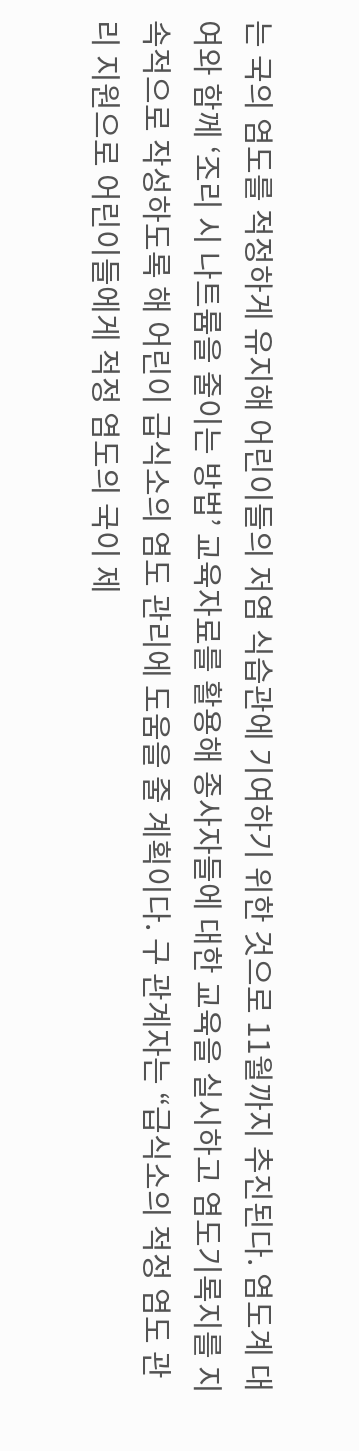는 국의 염도를 적정하게 유지해 어린이들의 저염 식습관에 기여하기 위한 것으로 11월까지 추진된다. 염도계 대여와 함께 ‘조리 시 나트륨을 줄이는 방법’ 교육자료를 활용해 종사자들에 대한 교육을 실시하고 염도기록지를 지속적으로 작성하도록 해 어린이 급식소의 염도 관리에 도움을 줄 계획이다. 구 관계자는 “급식소의 적정 염도 관리 지원으로 어린이들에게 적정 염도의 국이 제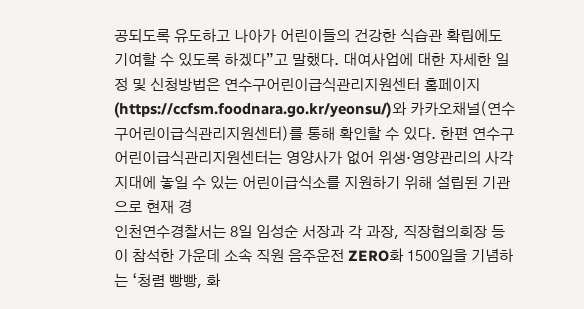공되도록 유도하고 나아가 어린이들의 건강한 식습관 확립에도 기여할 수 있도록 하겠다”고 말했다. 대여사업에 대한 자세한 일정 및 신청방법은 연수구어린이급식관리지원센터 홈페이지(https://ccfsm.foodnara.go.kr/yeonsu/)와 카카오채널(연수구어린이급식관리지원센터)를 통해 확인할 수 있다. 한편 연수구어린이급식관리지원센터는 영양사가 없어 위생·영양관리의 사각지대에 놓일 수 있는 어린이급식소를 지원하기 위해 설립된 기관으로 현재 경
인천연수경찰서는 8일 임성순 서장과 각 과장, 직장협의회장 등이 참석한 가운데 소속 직원 음주운전 ZERO화 1500일을 기념하는 ‘청렴 빵빵, 화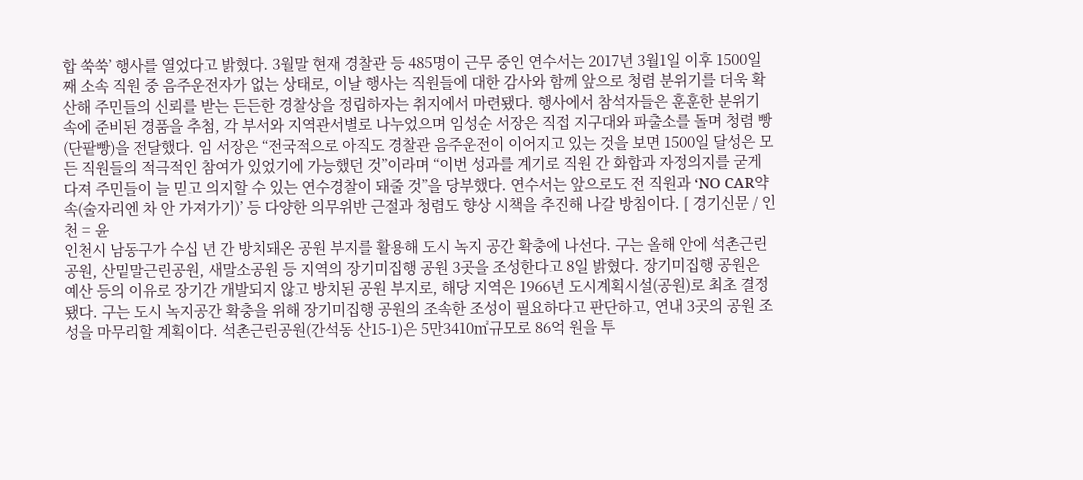합 쑥쑥’ 행사를 열었다고 밝혔다. 3월말 현재 경찰관 등 485명이 근무 중인 연수서는 2017년 3월1일 이후 1500일째 소속 직원 중 음주운전자가 없는 상태로, 이날 행사는 직원들에 대한 감사와 함께 앞으로 청렴 분위기를 더욱 확산해 주민들의 신뢰를 받는 든든한 경찰상을 정립하자는 취지에서 마련됐다. 행사에서 참석자들은 훈훈한 분위기 속에 준비된 경품을 추첨, 각 부서와 지역관서별로 나누었으며 임성순 서장은 직접 지구대와 파출소를 돌며 청렴 빵(단팥빵)을 전달했다. 임 서장은 “전국적으로 아직도 경찰관 음주운전이 이어지고 있는 것을 보면 1500일 달성은 모든 직원들의 적극적인 참여가 있었기에 가능했던 것”이라며 “이번 성과를 계기로 직원 간 화합과 자정의지를 굳게 다져 주민들이 늘 믿고 의지할 수 있는 연수경찰이 돼줄 것”을 당부했다. 연수서는 앞으로도 전 직원과 ‘NO CAR약속(술자리엔 차 안 가져가기)’ 등 다양한 의무위반 근절과 청렴도 향상 시책을 추진해 나갈 방침이다. [ 경기신문 / 인천 = 윤
인천시 남동구가 수십 년 간 방치돼온 공원 부지를 활용해 도시 녹지 공간 확충에 나선다. 구는 올해 안에 석촌근린공원, 산밑말근린공원, 새말소공원 등 지역의 장기미집행 공원 3곳을 조성한다고 8일 밝혔다. 장기미집행 공원은 예산 등의 이유로 장기간 개발되지 않고 방치된 공원 부지로, 해당 지역은 1966년 도시계획시설(공원)로 최초 결정됐다. 구는 도시 녹지공간 확충을 위해 장기미집행 공원의 조속한 조성이 필요하다고 판단하고, 연내 3곳의 공원 조성을 마무리할 계획이다. 석촌근린공원(간석동 산15-1)은 5만3410㎡규모로 86억 원을 투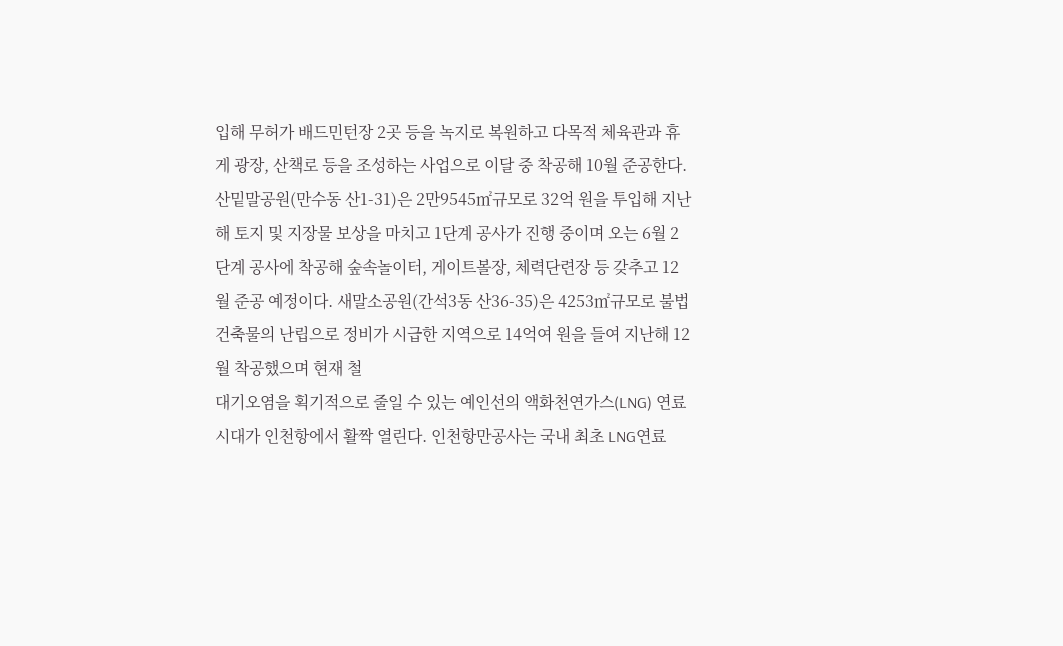입해 무허가 배드민턴장 2곳 등을 녹지로 복원하고 다목적 체육관과 휴게 광장, 산책로 등을 조성하는 사업으로 이달 중 착공해 10월 준공한다. 산밑말공원(만수동 산1-31)은 2만9545㎡규모로 32억 원을 투입해 지난해 토지 및 지장물 보상을 마치고 1단계 공사가 진행 중이며 오는 6월 2단계 공사에 착공해 숲속놀이터, 게이트볼장, 체력단련장 등 갖추고 12월 준공 예정이다. 새말소공원(간석3동 산36-35)은 4253㎡규모로 불법건축물의 난립으로 정비가 시급한 지역으로 14억여 원을 들여 지난해 12월 착공했으며 현재 철
대기오염을 획기적으로 줄일 수 있는 예인선의 액화천연가스(LNG) 연료 시대가 인천항에서 활짝 열린다. 인천항만공사는 국내 최초 LNG연료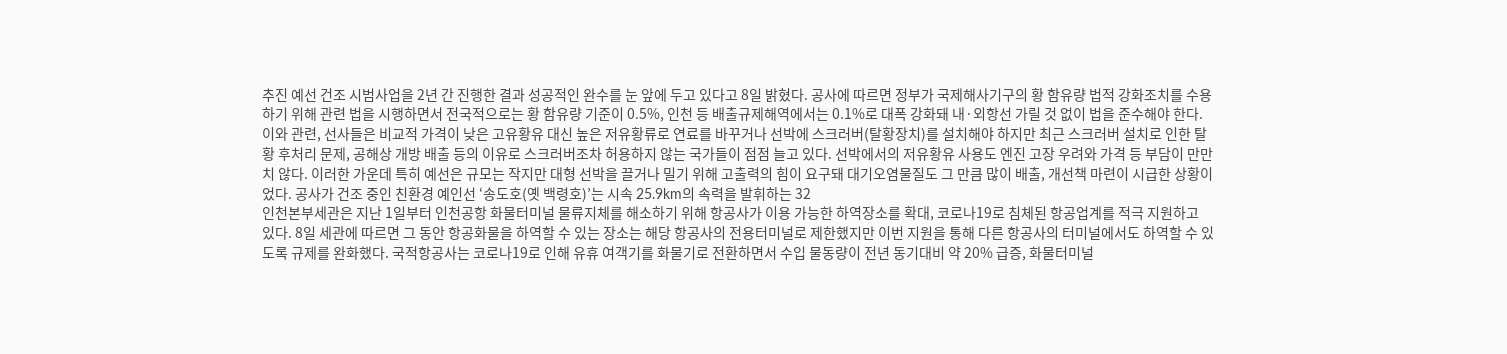추진 예선 건조 시범사업을 2년 간 진행한 결과 성공적인 완수를 눈 앞에 두고 있다고 8일 밝혔다. 공사에 따르면 정부가 국제해사기구의 황 함유량 법적 강화조치를 수용하기 위해 관련 법을 시행하면서 전국적으로는 황 함유량 기준이 0.5%, 인천 등 배출규제해역에서는 0.1%로 대폭 강화돼 내·외항선 가릴 것 없이 법을 준수해야 한다. 이와 관련, 선사들은 비교적 가격이 낮은 고유황유 대신 높은 저유황류로 연료를 바꾸거나 선박에 스크러버(탈황장치)를 설치해야 하지만 최근 스크러버 설치로 인한 탈황 후처리 문제, 공해상 개방 배출 등의 이유로 스크러버조차 허용하지 않는 국가들이 점점 늘고 있다. 선박에서의 저유황유 사용도 엔진 고장 우려와 가격 등 부담이 만만치 않다. 이러한 가운데 특히 예선은 규모는 작지만 대형 선박을 끌거나 밀기 위해 고출력의 힘이 요구돼 대기오염물질도 그 만큼 많이 배출, 개선책 마련이 시급한 상황이었다. 공사가 건조 중인 친환경 예인선 ‘송도호(옛 백령호)’는 시속 25.9km의 속력을 발휘하는 32
인천본부세관은 지난 1일부터 인천공항 화물터미널 물류지체를 해소하기 위해 항공사가 이용 가능한 하역장소를 확대, 코로나19로 침체된 항공업계를 적극 지원하고 있다. 8일 세관에 따르면 그 동안 항공화물을 하역할 수 있는 장소는 해당 항공사의 전용터미널로 제한했지만 이번 지원을 통해 다른 항공사의 터미널에서도 하역할 수 있도록 규제를 완화했다. 국적항공사는 코로나19로 인해 유휴 여객기를 화물기로 전환하면서 수입 물동량이 전년 동기대비 약 20% 급증, 화물터미널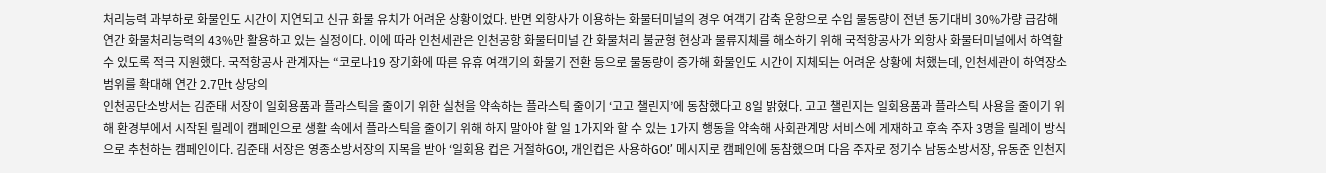처리능력 과부하로 화물인도 시간이 지연되고 신규 화물 유치가 어려운 상황이었다. 반면 외항사가 이용하는 화물터미널의 경우 여객기 감축 운항으로 수입 물동량이 전년 동기대비 30%가량 급감해 연간 화물처리능력의 43%만 활용하고 있는 실정이다. 이에 따라 인천세관은 인천공항 화물터미널 간 화물처리 불균형 현상과 물류지체를 해소하기 위해 국적항공사가 외항사 화물터미널에서 하역할 수 있도록 적극 지원했다. 국적항공사 관계자는 “코로나19 장기화에 따른 유휴 여객기의 화물기 전환 등으로 물동량이 증가해 화물인도 시간이 지체되는 어려운 상황에 처했는데, 인천세관이 하역장소 범위를 확대해 연간 2.7만t 상당의
인천공단소방서는 김준태 서장이 일회용품과 플라스틱을 줄이기 위한 실천을 약속하는 플라스틱 줄이기 ‘고고 챌린지’에 동참했다고 8일 밝혔다. 고고 챌린지는 일회용품과 플라스틱 사용을 줄이기 위해 환경부에서 시작된 릴레이 캠페인으로 생활 속에서 플라스틱을 줄이기 위해 하지 말아야 할 일 1가지와 할 수 있는 1가지 행동을 약속해 사회관계망 서비스에 게재하고 후속 주자 3명을 릴레이 방식으로 추천하는 캠페인이다. 김준태 서장은 영종소방서장의 지목을 받아 ‘일회용 컵은 거절하GO!, 개인컵은 사용하GO!’ 메시지로 캠페인에 동참했으며 다음 주자로 정기수 남동소방서장, 유동준 인천지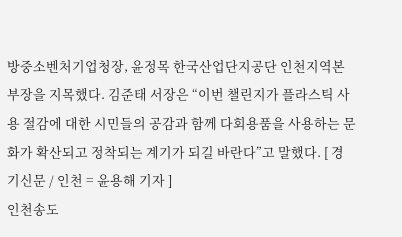방중소벤처기업청장, 윤정목 한국산업단지공단 인천지역본부장을 지목했다. 김준태 서장은 “이번 챌린지가 플라스틱 사용 절감에 대한 시민들의 공감과 함께 다회용품을 사용하는 문화가 확산되고 정착되는 계기가 되길 바란다”고 말했다. [ 경기신문 / 인천 = 윤용해 기자 ]
인천송도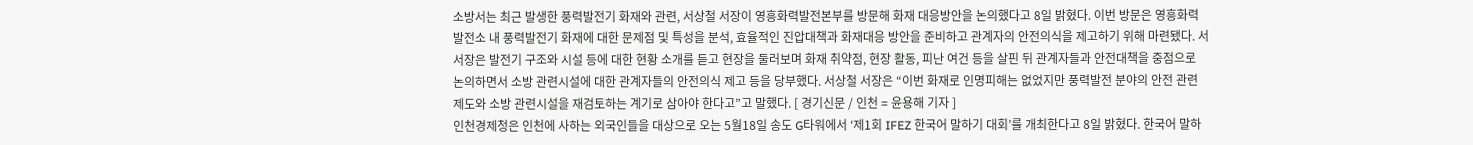소방서는 최근 발생한 풍력발전기 화재와 관련, 서상철 서장이 영흥화력발전본부를 방문해 화재 대응방안을 논의했다고 8일 밝혔다. 이번 방문은 영흥화력발전소 내 풍력발전기 화재에 대한 문제점 및 특성을 분석, 효율적인 진압대책과 화재대응 방안을 준비하고 관계자의 안전의식을 제고하기 위해 마련됐다. 서 서장은 발전기 구조와 시설 등에 대한 현황 소개를 듣고 현장을 둘러보며 화재 취약점, 현장 활동, 피난 여건 등을 살핀 뒤 관계자들과 안전대책을 중점으로 논의하면서 소방 관련시설에 대한 관계자들의 안전의식 제고 등을 당부했다. 서상철 서장은 “이번 화재로 인명피해는 없었지만 풍력발전 분야의 안전 관련 제도와 소방 관련시설을 재검토하는 계기로 삼아야 한다고”고 말했다. [ 경기신문 / 인천 = 윤용해 기자 ]
인천경제청은 인천에 사하는 외국인들을 대상으로 오는 5월18일 송도 G타워에서 ‘제1회 IFEZ 한국어 말하기 대회’를 개최한다고 8일 밝혔다. 한국어 말하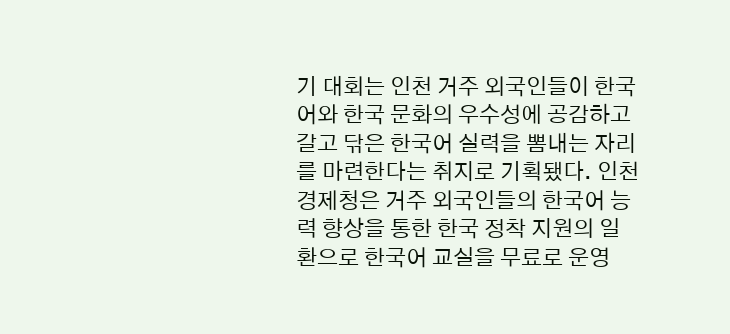기 대회는 인천 거주 외국인들이 한국어와 한국 문화의 우수성에 공감하고 갈고 닦은 한국어 실력을 뽐내는 자리를 마련한다는 취지로 기획됐다. 인천경제청은 거주 외국인들의 한국어 능력 향상을 통한 한국 정착 지원의 일환으로 한국어 교실을 무료로 운영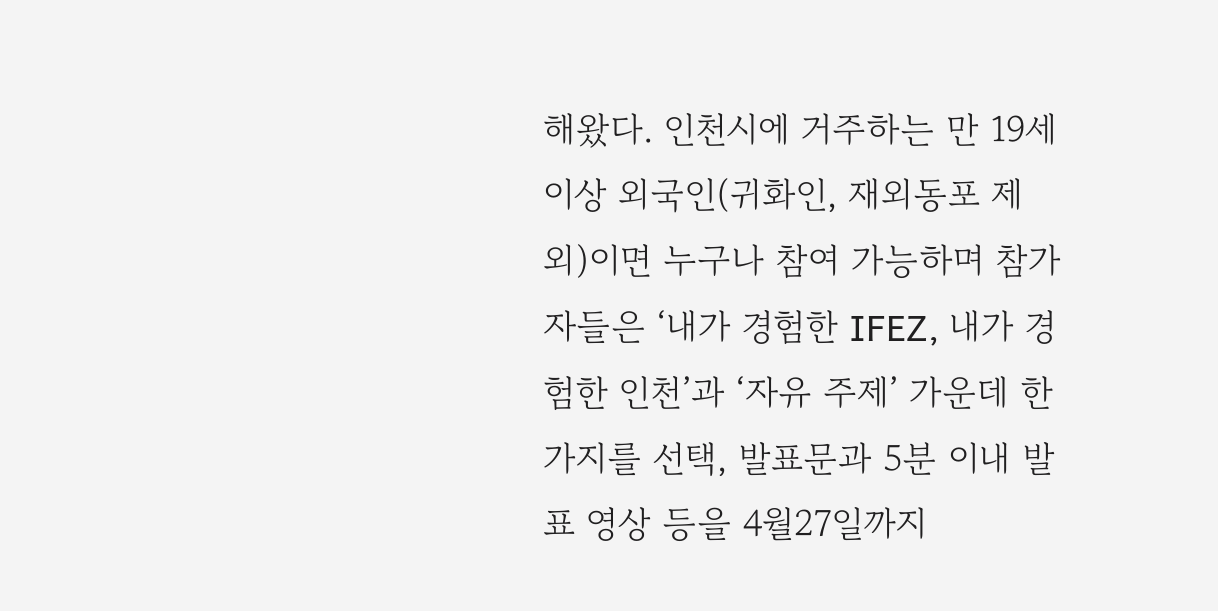해왔다. 인천시에 거주하는 만 19세 이상 외국인(귀화인, 재외동포 제외)이면 누구나 참여 가능하며 참가자들은 ‘내가 경험한 IFEZ, 내가 경험한 인천’과 ‘자유 주제’ 가운데 한 가지를 선택, 발표문과 5분 이내 발표 영상 등을 4월27일까지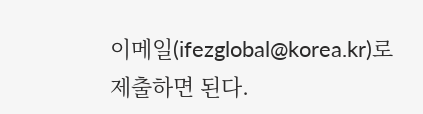이메일(ifezglobal@korea.kr)로 제출하면 된다.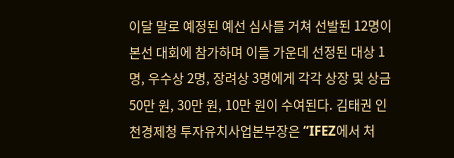이달 말로 예정된 예선 심사를 거쳐 선발된 12명이 본선 대회에 참가하며 이들 가운데 선정된 대상 1명, 우수상 2명, 장려상 3명에게 각각 상장 및 상금 50만 원, 30만 원, 10만 원이 수여된다. 김태권 인천경제청 투자유치사업본부장은 “IFEZ에서 처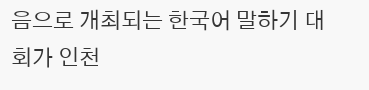음으로 개최되는 한국어 말하기 대회가 인천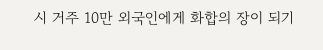시 거주 10만 외국인에게 화합의 장이 되기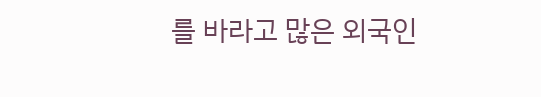를 바라고 많은 외국인